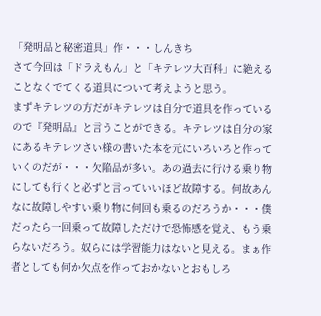「発明品と秘密道具」作・・・しんきち
さて今回は「ドラえもん」と「キテレツ大百科」に絶えることなくでてくる道具について考えようと思う。
まずキテレツの方だがキテレツは自分で道具を作っているので『発明品』と言うことができる。キテレツは自分の家にあるキテレツさい様の書いた本を元にいろいろと作っていくのだが・・・欠陥品が多い。あの過去に行ける乗り物にしても行くと必ずと言っていいほど故障する。何故あんなに故障しやすい乗り物に何回も乗るのだろうか・・・僕だったら一回乗って故障しただけで恐怖感を覚え、もう乗らないだろう。奴らには学習能力はないと見える。まぁ作者としても何か欠点を作っておかないとおもしろ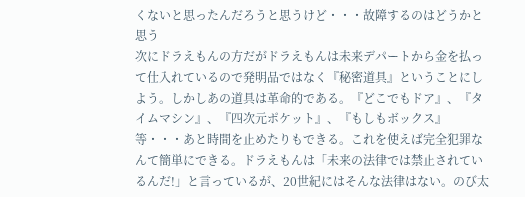くないと思ったんだろうと思うけど・・・故障するのはどうかと思う
次にドラえもんの方だがドラえもんは未来デパートから金を払って仕入れているので発明品ではなく『秘密道具』ということにしよう。しかしあの道具は革命的である。『どこでもドア』、『タイムマシン』、『四次元ポケット』、『もしもボックス』等・・・あと時間を止めたりもできる。これを使えば完全犯罪なんて簡単にできる。ドラえもんは「未来の法律では禁止されているんだ!」と言っているが、20世紀にはそんな法律はない。のび太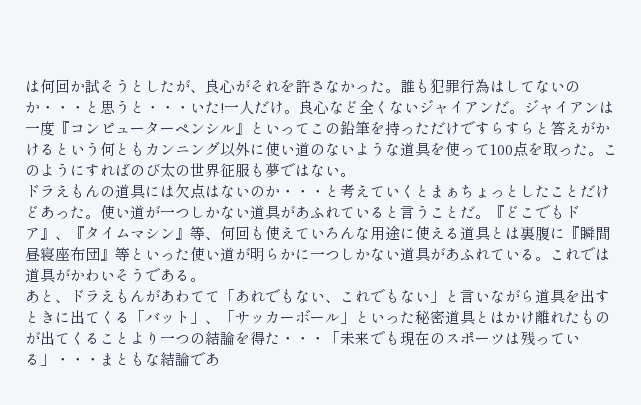は何回か試そうとしたが、良心がそれを許さなかった。誰も犯罪行為はしてないのか・・・と思うと・・・いた!一人だけ。良心など全くないジャイアンだ。ジャイアンは一度『コンピューターペンシル』といってこの鉛筆を持っただけですらすらと答えがかけるという何ともカンニング以外に使い道のないような道具を使って100点を取った。このようにすればのび太の世界征服も夢ではない。
ドラえもんの道具には欠点はないのか・・・と考えていくとまぁちょっとしたことだけどあった。使い道が一つしかない道具があふれていると言うことだ。『どこでもドア』、『タイムマシン』等、何回も使えていろんな用途に使える道具とは裏腹に『瞬間昼寝座布団』等といった使い道が明らかに一つしかない道具があふれている。これでは道具がかわいそうである。
あと、ドラえもんがあわてて「あれでもない、これでもない」と言いながら道具を出すときに出てくる「バット」、「サッカーボール」といった秘密道具とはかけ離れたものが出てくることより一つの結論を得た・・・「未来でも現在のスポーツは残っている」・・・まともな結論であ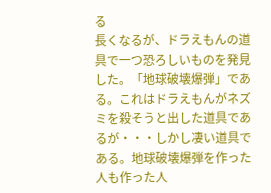る
長くなるが、ドラえもんの道具で一つ恐ろしいものを発見した。「地球破壊爆弾」である。これはドラえもんがネズミを殺そうと出した道具であるが・・・しかし凄い道具である。地球破壊爆弾を作った人も作った人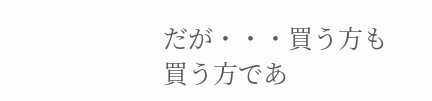だが・・・買う方も買う方であ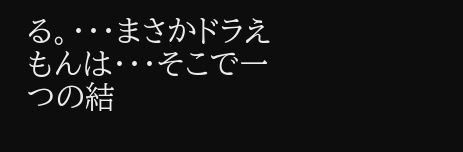る。・・・まさかドラえもんは・・・そこで一つの結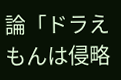論「ドラえもんは侵略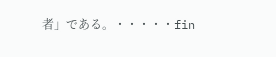者」である。・・・・・fin